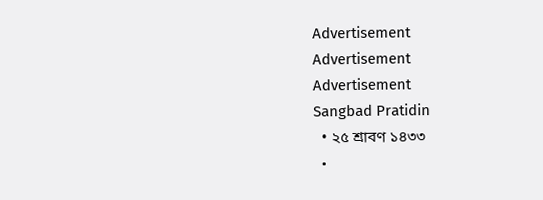Advertisement
Advertisement
Advertisement
Sangbad Pratidin
  • ২৫ শ্রাবণ ১৪৩৩
  •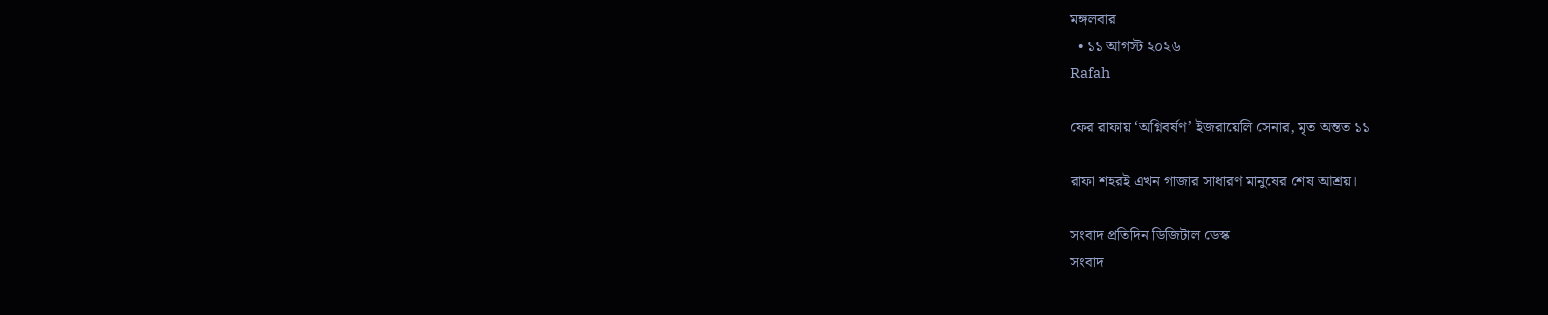মঙ্গলবার
  • ১১ আগস্ট ২০২৬
Rafah

ফের রাফায় ‘অগ্নিবর্ষণ’ ইজরায়েলি সেনার, মৃত অন্তত ১১

রাফা শহরই এখন গাজার সাধারণ মানুষের শেষ আশ্র‍য়।

সংবাদ প্রতিদিন ডিজিটাল ডেস্ক
সংবাদ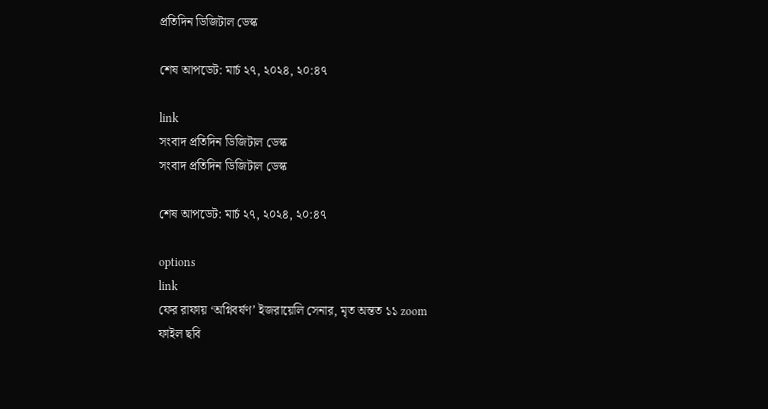প্রতিদিন ডিজিটাল ডেস্ক

শেষ আপডেট: মার্চ ২৭, ২০২৪, ২০:৪৭

link
সংবাদ প্রতিদিন ডিজিটাল ডেস্ক
সংবাদ প্রতিদিন ডিজিটাল ডেস্ক

শেষ আপডেট: মার্চ ২৭, ২০২৪, ২০:৪৭

options
link
ফের রাফায় ‘অগ্নিবর্ষণ’ ইজরায়েলি সেনার, মৃত অন্তত ১১ zoom
ফাইল ছবি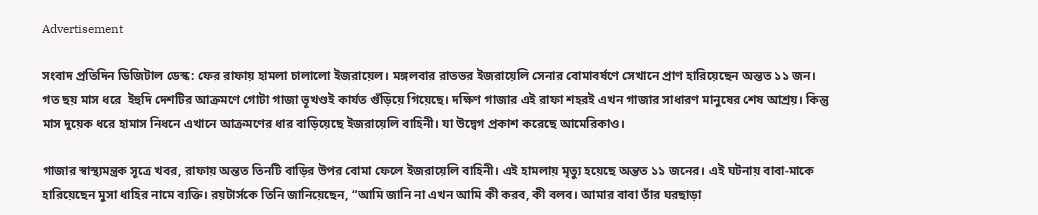Advertisement

সংবাদ প্রতিদিন ডিজিটাল ডেস্ক: ফের রাফায় হামলা চালালো ইজরায়েল। মঙ্গলবার রাতভর ইজরায়েলি সেনার বোমাবর্ষণে সেখানে প্রাণ হারিয়েছেন অন্তত ১১ জন। গত ছয় মাস ধরে  ইহুদি দেশটির আক্রমণে গোটা গাজা ভূখণ্ডই কার্যত গুঁড়িয়ে গিয়েছে। দক্ষিণ গাজার এই রাফা শহরই এখন গাজার সাধারণ মানুষের শেষ আশ্র‍য়। কিন্তু মাস দুয়েক ধরে হামাস নিধনে এখানে আক্রমণের ধার বাড়িয়েছে ইজরায়েলি বাহিনী। যা উদ্বেগ প্রকাশ করেছে আমেরিকাও।

গাজার স্বাস্থ্যমন্ত্রক সূত্রে খবর, রাফায় অন্তত তিনটি বাড়ির উপর বোমা ফেলে ইজরায়েলি বাহিনী। এই হামলায় মৃত্যু হয়েছে অন্তত ১১ জনের। এই ঘটনায় বাবা-মাকে হারিয়েছেন মুসা ধাহির নামে ব্যক্তি। রয়টার্সকে তিনি জানিয়েছেন, “আমি জানি না এখন আমি কী করব, কী বলব। আমার বাবা তাঁর ঘরছাড়া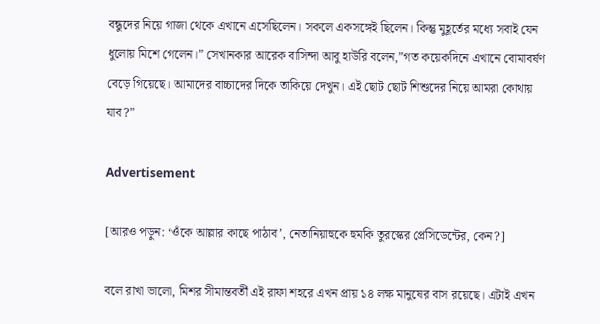বন্ধুদের নিয়ে গাজা থেকে এখানে এসেছিলেন। সকলে একসঙ্গেই ছিলেন। কিন্তু মুহূর্তের মধ্যে সবাই যেন ধুলোয় মিশে গেলেন।” সেখানকার আরেক বাসিন্দা আবু হাউরি বলেন,”গত কয়েকদিনে এখানে বোমাবর্ষণ বেড়ে গিয়েছে। আমাদের বাচ্চাদের দিকে তাকিয়ে দেখুন। এই ছোট ছোট শিশুদের নিয়ে আমরা কোথায় যাব?”

Advertisement

[আরও পড়ুন: ‘ওঁকে আল্লার কাছে পাঠাব’, নেতানিয়াহুকে হুমকি তুরস্কের প্রেসিডেন্টের, কেন?]

বলে রাখা ভালো, মিশর সীমান্তবর্তী এই রাফা শহরে এখন প্রায় ১৪ লক্ষ মানুষের বাস রয়েছে। এটাই এখন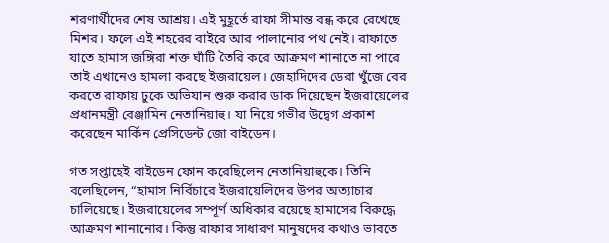শরণার্থীদের শেষ আশ্রয়। এই মুহূর্তে রাফা সীমান্ত বন্ধ করে রেখেছে মিশর। ফলে এই শহরের বাইরে আর পালানোর পথ নেই। রাফাতে যাতে হামাস জঙ্গিরা শক্ত ঘাঁটি তৈরি করে আক্রমণ শানাতে না পারে তাই এখানেও হামলা করছে ইজরায়েল। জেহাদিদের ডেরা খুঁজে বের করতে রাফায় ঢুকে অভিযান শুরু করার ডাক দিয়েছেন ইজরায়েলের প্রধানমন্ত্রী বেঞ্জামিন নেতানিয়াহু। যা নিয়ে গভীর উদ্বেগ প্রকাশ করেছেন মার্কিন প্রেসিডেন্ট জো বাইডেন।

গত সপ্তাহেই বাইডেন ফোন করেছিলেন নেতানিয়াহুকে। তিনি বলেছিলেন, “হামাস নির্বিচারে ইজরায়েলিদের উপর অত্যাচার চালিয়েছে। ইজরায়েলের সম্পূর্ণ অধিকার রয়েছে হামাসের বিরুদ্ধে আক্রমণ শানানোর। কিন্তু রাফার সাধারণ মানুষদের কথাও ভাবতে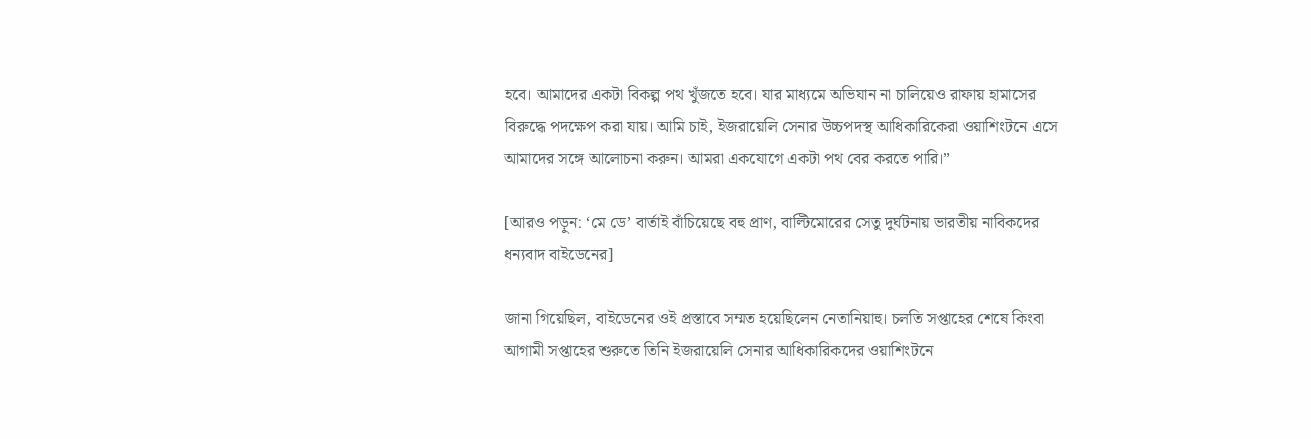হবে। আমাদের একটা বিকল্প পথ খুঁজতে হবে। যার মাধ্যমে অভিযান না চালিয়েও রাফায় হামাসের বিরুদ্ধে পদক্ষেপ করা যায়। আমি চাই, ইজরায়েলি সেনার উচ্চপদস্থ আধিকারিকেরা ওয়াশিংটনে এসে আমাদের সঙ্গে আলোচনা করুন। আমরা একযোগে একটা পথ বের করতে পারি।”

[আরও পড়ুন: ‘মে ডে’ বার্তাই বাঁচিয়েছে বহু প্রাণ, বাল্টিমোরের সেতু দুর্ঘটনায় ভারতীয় নাবিকদের ধন্যবাদ বাইডেনের]

জানা গিয়েছিল, বাইডেনের ওই প্রস্তাবে সম্মত হয়েছিলেন নেতানিয়াহু। চলতি সপ্তাহের শেষে কিংবা আগামী সপ্তাহের শুরুতে তিনি ইজরায়েলি সেনার আধিকারিকদের ওয়াশিংটনে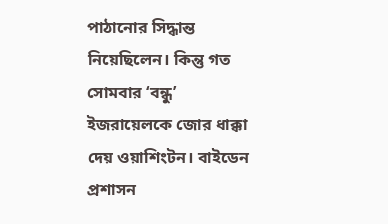পাঠানোর সিদ্ধান্ত নিয়েছিলেন। কিন্তু গত সোমবার ‘বন্ধু’ ইজরায়েলকে জোর ধাক্কা দেয় ওয়াশিংটন। বাইডেন প্রশাসন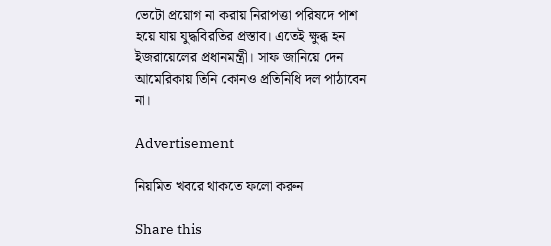ভেটো প্রয়োগ না করায় নিরাপত্তা পরিষদে পাশ হয়ে যায় যুদ্ধবিরতির প্রস্তাব। এতেই ক্ষুব্ধ হন ইজরায়েলের প্রধানমন্ত্রী। সাফ জানিয়ে দেন আমেরিকায় তিনি কোনও প্রতিনিধি দল পাঠাবেন না।

Advertisement

নিয়মিত খবরে থাকতে ফলো করুন

Share this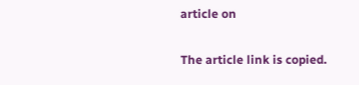article on

The article link is copied.